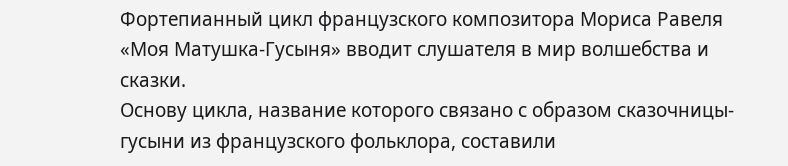Фортепианный цикл французского композитора Мориса Равеля «Моя Матушка-Гусыня» вводит слушателя в мир волшебства и сказки.
Основу цикла, название которого связано с образом сказочницы-гусыни из французского фольклора, составили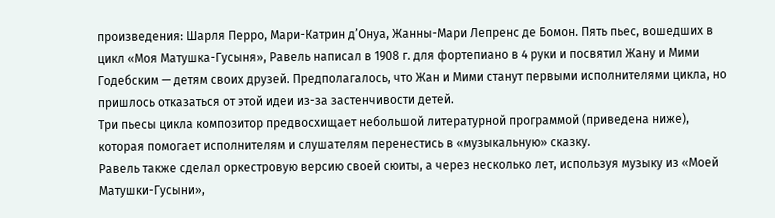произведения: Шарля Перро, Мари-Катрин д’Онуа, Жанны-Мари Лепренс де Бомон. Пять пьес, вошедших в цикл «Моя Матушка-Гусыня», Равель написал в 1908 г. для фортепиано в 4 руки и посвятил Жану и Мими Годебским — детям своих друзей. Предполагалось, что Жан и Мими станут первыми исполнителями цикла, но пришлось отказаться от этой идеи из-за застенчивости детей.
Три пьесы цикла композитор предвосхищает небольшой литературной программой (приведена ниже), которая помогает исполнителям и слушателям перенестись в «музыкальную» сказку.
Равель также сделал оркестровую версию своей сюиты, а через несколько лет, используя музыку из «Моей Матушки-Гусыни»,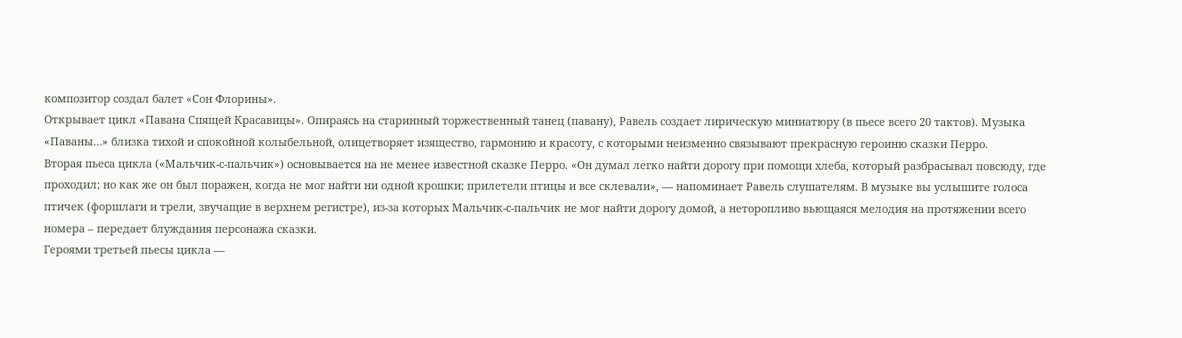композитор создал балет «Сон Флорины».
Открывает цикл «Павана Спящей Красавицы». Опираясь на старинный торжественный танец (павану), Равель создает лирическую миниатюру (в пьесе всего 20 тактов). Музыка «Паваны…» близка тихой и спокойной колыбельной, олицетворяет изящество, гармонию и красоту, с которыми неизменно связывают прекрасную героиню сказки Перро.
Вторая пьеса цикла («Мальчик-с-пальчик») основывается на не менее известной сказке Перро. «Он думал легко найти дорогу при помощи хлеба, который разбрасывал повсюду, где проходил; но как же он был поражен, когда не мог найти ни одной крошки; прилетели птицы и все склевали», — напоминает Равель слушателям. В музыке вы услышите голоса птичек (форшлаги и трели, звучащие в верхнем регистре), из-за которых Мальчик-с-пальчик не мог найти дорогу домой, а неторопливо вьющаяся мелодия на протяжении всего номера – передает блуждания персонажа сказки.
Героями третьей пьесы цикла —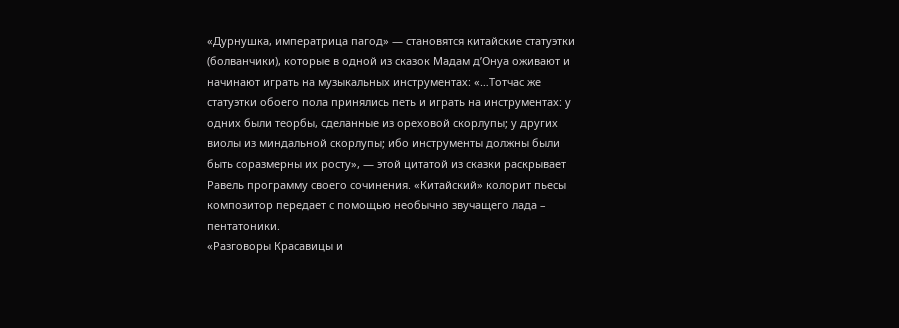«Дурнушка, императрица пагод» — становятся китайские статуэтки (болванчики), которые в одной из сказок Мадам д’Онуа оживают и начинают играть на музыкальных инструментах: «…Тотчас же статуэтки обоего пола принялись петь и играть на инструментах: у одних были теорбы, сделанные из ореховой скорлупы; у других виолы из миндальной скорлупы; ибо инструменты должны были быть соразмерны их росту», — этой цитатой из сказки раскрывает Равель программу своего сочинения. «Китайский» колорит пьесы композитор передает с помощью необычно звучащего лада – пентатоники.
«Разговоры Красавицы и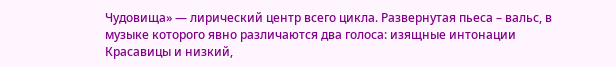Чудовища» — лирический центр всего цикла. Развернутая пьеса – вальс, в музыке которого явно различаются два голоса: изящные интонации Красавицы и низкий,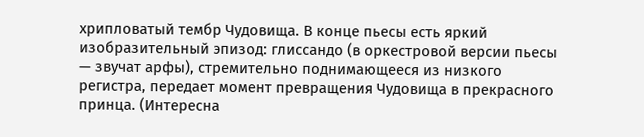хрипловатый тембр Чудовища. В конце пьесы есть яркий изобразительный эпизод: глиссандо (в оркестровой версии пьесы — звучат арфы), стремительно поднимающееся из низкого регистра, передает момент превращения Чудовища в прекрасного принца. (Интересна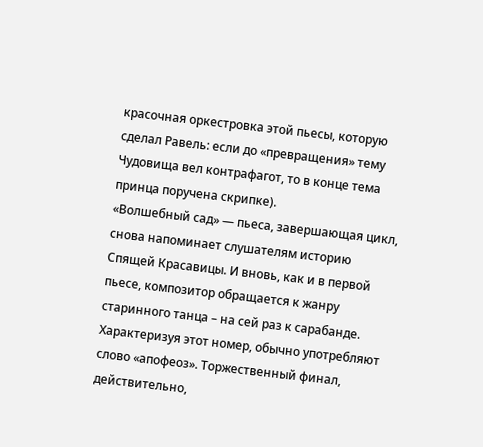красочная оркестровка этой пьесы, которую сделал Равель: если до «превращения» тему Чудовища вел контрафагот, то в конце тема принца поручена скрипке).
«Волшебный сад» — пьеса, завершающая цикл, снова напоминает слушателям историю Спящей Красавицы. И вновь, как и в первой пьесе, композитор обращается к жанру старинного танца – на сей раз к сарабанде. Характеризуя этот номер, обычно употребляют слово «апофеоз». Торжественный финал, действительно,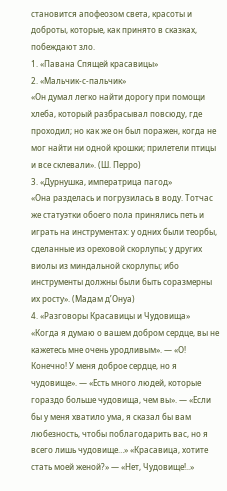становится апофеозом света, красоты и доброты, которые, как принято в сказках, побеждают зло.
1. «Павана Спящей красавицы»
2. «Мальчик-с-пальчик»
«Он думал легко найти дорогу при помощи хлеба, который разбрасывал повсюду, где проходил; но как же он был поражен, когда не мог найти ни одной крошки; прилетели птицы и все склевали». (Ш. Перро)
3. «Дурнушка, императрица пагод»
«Она разделась и погрузилась в воду. Тотчас же статуэтки обоего пола принялись петь и играть на инструментах: у одних были теорбы, сделанные из ореховой скорлупы; у других виолы из миндальной скорлупы; ибо инструменты должны были быть соразмерны их росту». (Мадам д’Онуа)
4. «Разговоры Красавицы и Чудовища»
«Когда я думаю о вашем добром сердце, вы не кажетесь мне очень уродливым». — «О! Конечно! У меня доброе сердце, но я чудовище». — «Есть много людей, которые гораздо больше чудовища, чем вы». — «Если бы у меня хватило ума, я сказал бы вам любезность, чтобы поблагодарить вас, но я всего лишь чудовище…» «Красавица, хотите стать моей женой?» — «Нет, Чудовище!..»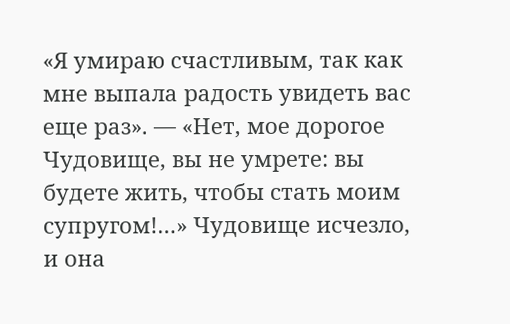«Я умираю счастливым, так как мне выпала радость увидеть вас еще раз». — «Нет, мое дорогое Чудовище, вы не умрете: вы будете жить, чтобы стать моим супругом!…» Чудовище исчезло, и она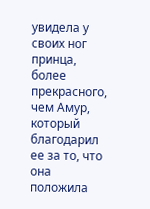увидела у своих ног принца, более прекрасного, чем Амур, который благодарил ее за то, что она положила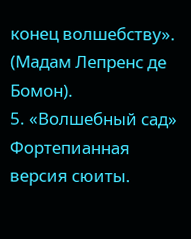конец волшебству». (Мадам Лепренс де Бомон).
5. «Волшебный сад»
Фортепианная версия сюиты.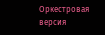Оркестровая версия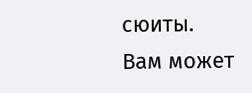сюиты.
Вам может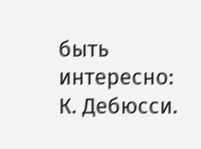быть интересно:
К. Дебюсси.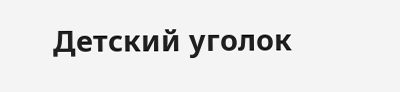Детский уголок